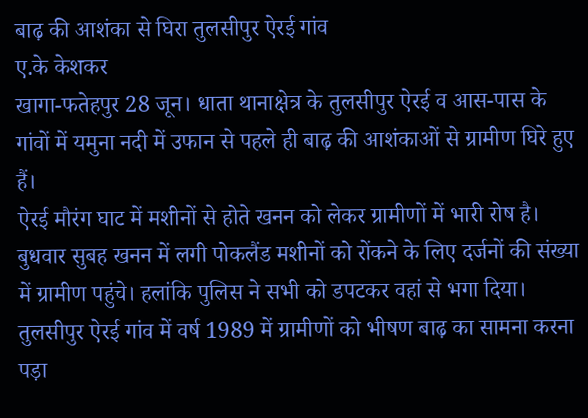बाढ़ की आशंका से घिरा तुलसीपुर ऐरई गांव
ए.के केशकर
खागा-फतेहपुर 28 जून। धाता थानाक्षेत्र के तुलसीपुर ऐरई व आस-पास के गांवों में यमुना नदी में उफान से पहले ही बाढ़ की आशंकाओं से ग्रामीण घिरे हुए हैं।
ऐरई मौरंग घाट में मशीनों से होते खनन को लेकर ग्रामीणों में भारी रोष है। बुधवार सुबह खनन में लगी पोकलैंड मशीनों को रोंकने के लिए दर्जनों की संख्या में ग्रामीण पहुंचे। हलांकि पुलिस ने सभी को डपटकर वहां से भगा दिया।
तुलसीपुर ऐरई गांव में वर्ष 1989 में ग्रामीणों को भीषण बाढ़ का सामना करना पड़ा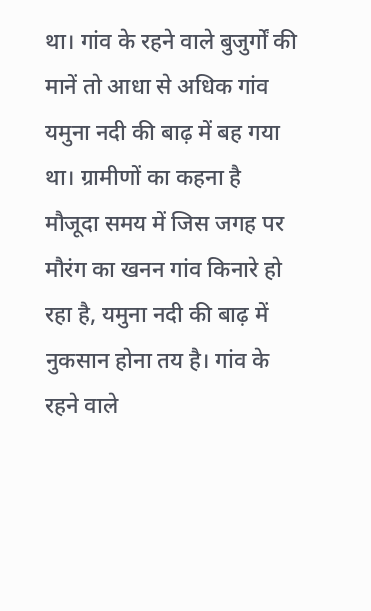था। गांव के रहने वाले बुजुर्गों की मानें तो आधा से अधिक गांव यमुना नदी की बाढ़ में बह गया था। ग्रामीणों का कहना है मौजूदा समय में जिस जगह पर मौरंग का खनन गांव किनारे हो रहा है, यमुना नदी की बाढ़ में नुकसान होना तय है। गांव के रहने वाले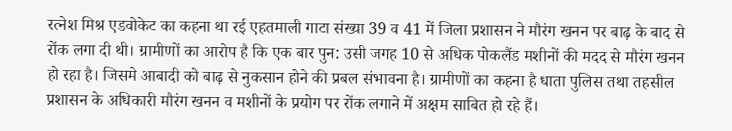रत्नेश मिश्र एडवोकेट का कहना था रई एहतमाली गाटा संख्या 39 व 41 में जिला प्रशासन ने मौरंग खनन पर बाढ़ के बाद से रोंक लगा दी थी। ग्रामीणों का आरोप है कि एक बार पुन: उसी जगह 10 से अधिक पोकलैंड मशीनों की मदद से मौरंग खनन हो रहा है। जिसमे आबादी को बाढ़ से नुकसान होने की प्रबल संभावना है। ग्रामीणों का कहना है धाता पुलिस तथा तहसील प्रशासन के अधिकारी मौरंग खनन व मशीनों के प्रयोग पर रोंक लगाने में अक्षम साबित हो रहे हैं।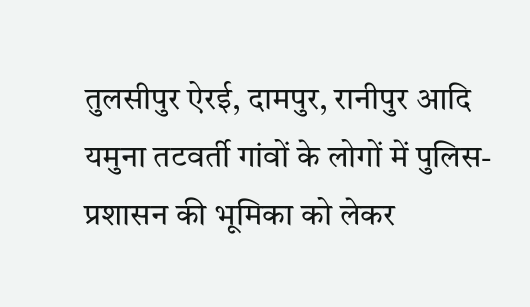तुलसीपुर ऐरई, दामपुर, रानीपुर आदि यमुना तटवर्ती गांवों के लोगों में पुलिस-प्रशासन की भूमिका को लेकर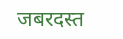जबरदस्त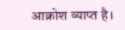आक्रोश व्याप्त है।